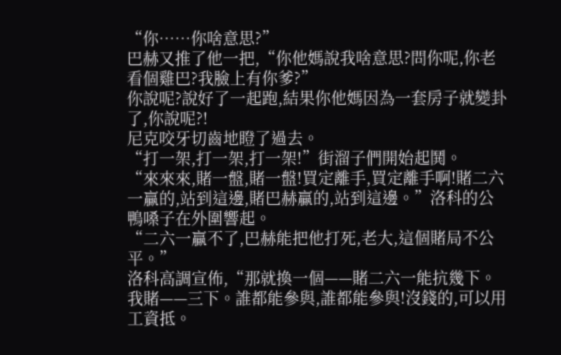“你……你啥意思?”
巴赫又推了他一把,“你他媽說我啥意思?問你呢,你老看個雞巴?我臉上有你爹?”
你說呢?說好了一起跑,結果你他媽因為一套房子就變卦了,你說呢?!
尼克咬牙切齒地瞪了過去。
“打一架,打一架,打一架!”街溜子們開始起鬨。
“來來來,賭一盤,賭一盤!買定離手,買定離手啊!賭二六一贏的,站到這邊,賭巴赫贏的,站到這邊。”洛科的公鴨嗓子在外圍響起。
“二六一贏不了,巴赫能把他打死,老大,這個賭局不公平。”
洛科高調宣佈,“那就換一個——賭二六一能抗幾下。我賭——三下。誰都能參與,誰都能參與!沒錢的,可以用工資抵。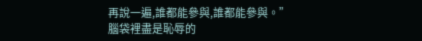再說一遍,誰都能參與,誰都能參與。”
腦袋裡盡是恥辱的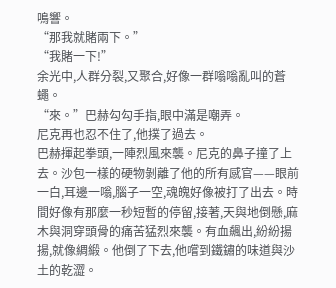鳴響。
“那我就賭兩下。”
“我賭一下!”
余光中,人群分裂,又聚合,好像一群嗡嗡亂叫的蒼蠅。
“來。”巴赫勾勾手指,眼中滿是嘲弄。
尼克再也忍不住了,他撲了過去。
巴赫揮起拳頭,一陣烈風來襲。尼克的鼻子撞了上去。沙包一樣的硬物剝離了他的所有感官——眼前一白,耳邊一嗡,腦子一空,魂魄好像被打了出去。時間好像有那麼一秒短暫的停留,接著,天與地倒懸,麻木與洞穿頭骨的痛苦猛烈來襲。有血飆出,紛紛揚揚,就像綢緞。他倒了下去,他嚐到鐵鏽的味道與沙土的乾澀。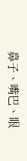鼻子、嘴巴、眼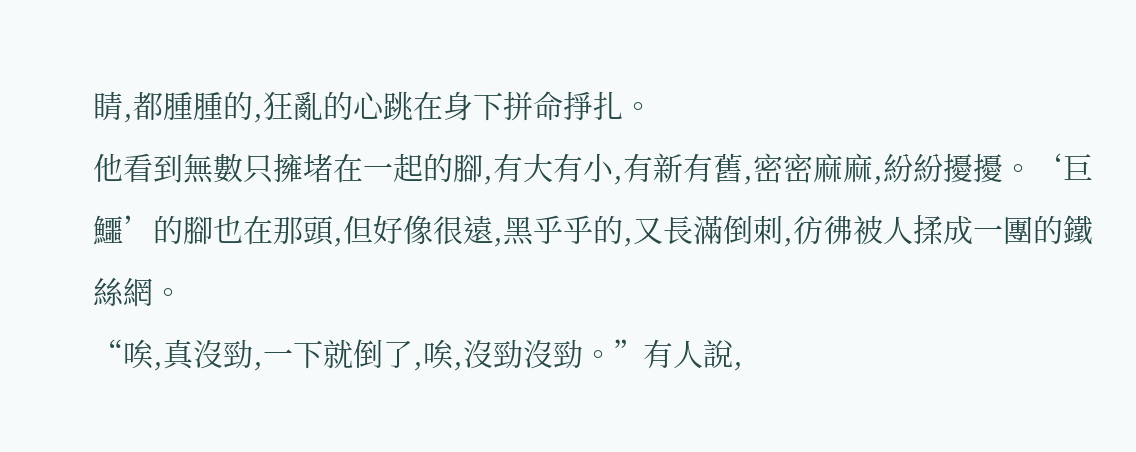睛,都腫腫的,狂亂的心跳在身下拼命掙扎。
他看到無數只擁堵在一起的腳,有大有小,有新有舊,密密麻麻,紛紛擾擾。‘巨鱷’的腳也在那頭,但好像很遠,黑乎乎的,又長滿倒刺,彷彿被人揉成一團的鐵絲網。
“唉,真沒勁,一下就倒了,唉,沒勁沒勁。”有人說,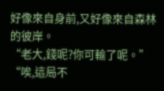好像來自身前,又好像來自森林的彼岸。
“老大,錢呢?你可輸了呢。”
“唉,這局不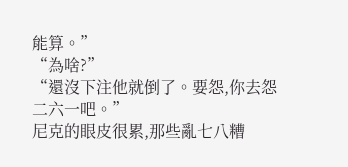能算。”
“為啥?”
“還沒下注他就倒了。要怨,你去怨二六一吧。”
尼克的眼皮很累,那些亂七八糟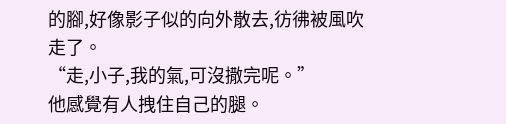的腳,好像影子似的向外散去,彷彿被風吹走了。
“走,小子,我的氣,可沒撒完呢。”
他感覺有人拽住自己的腿。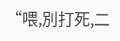“喂,別打死,二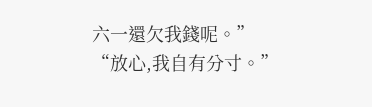六一還欠我錢呢。”
“放心,我自有分寸。”